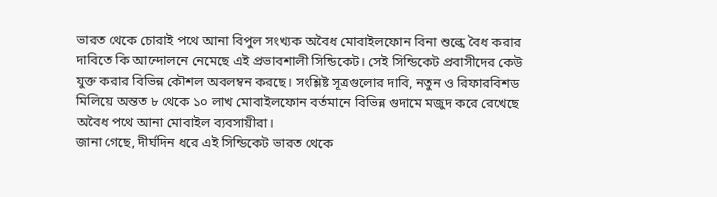ভারত থেকে চোরাই পথে আনা বিপুল সংখ্যক অবৈধ মোবাইলফোন বিনা শুল্কে বৈধ করার দাবিতে কি আন্দোলনে নেমেছে এই প্রভাবশালী সিন্ডিকেট। সেই সিন্ডিকেট প্রবাসীদের কেউ যুক্ত করার বিভিন্ন কৌশল অবলম্বন করছে। সংশ্লিষ্ট সূত্রগুলোর দাবি, নতুন ও রিফারবিশড মিলিয়ে অন্তত ৮ থেকে ১০ লাখ মোবাইলফোন বর্তমানে বিভিন্ন গুদামে মজুদ করে রেখেছে অবৈধ পথে আনা মোবাইল ব্যবসায়ীরা।
জানা গেছে, দীর্ঘদিন ধরে এই সিন্ডিকেট ভারত থেকে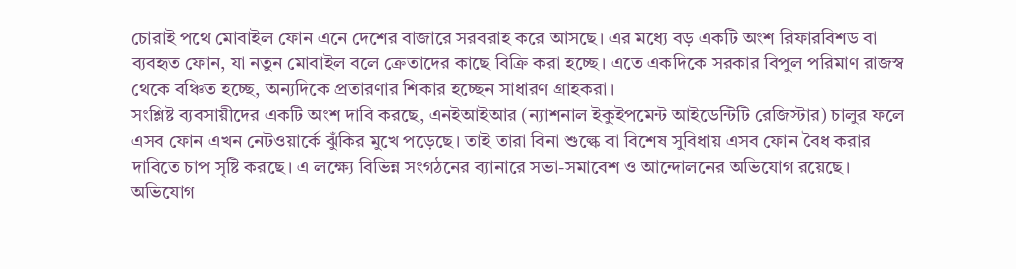চোরাই পথে মোবাইল ফোন এনে দেশের বাজারে সরবরাহ করে আসছে। এর মধ্যে বড় একটি অংশ রিফারবিশড বা ব্যবহৃত ফোন, যা নতুন মোবাইল বলে ক্রেতাদের কাছে বিক্রি করা হচ্ছে। এতে একদিকে সরকার বিপুল পরিমাণ রাজস্ব থেকে বঞ্চিত হচ্ছে, অন্যদিকে প্রতারণার শিকার হচ্ছেন সাধারণ গ্রাহকরা।
সংশ্লিষ্ট ব্যবসায়ীদের একটি অংশ দাবি করছে, এনইআইআর (ন্যাশনাল ইকুইপমেন্ট আইডেন্টিটি রেজিস্টার) চালুর ফলে এসব ফোন এখন নেটওয়ার্কে ঝুঁকির মুখে পড়েছে। তাই তারা বিনা শুল্কে বা বিশেষ সুবিধায় এসব ফোন বৈধ করার দাবিতে চাপ সৃষ্টি করছে। এ লক্ষ্যে বিভিন্ন সংগঠনের ব্যানারে সভা-সমাবেশ ও আন্দোলনের অভিযোগ রয়েছে।
অভিযোগ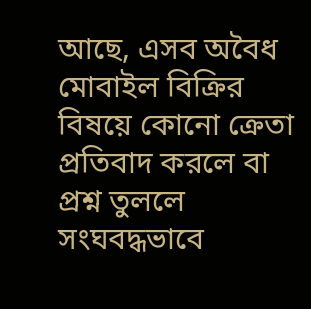আছে, এসব অবৈধ মোবাইল বিক্রির বিষয়ে কোনো ক্রেতা প্রতিবাদ করলে বা প্রশ্ন তুললে সংঘবদ্ধভাবে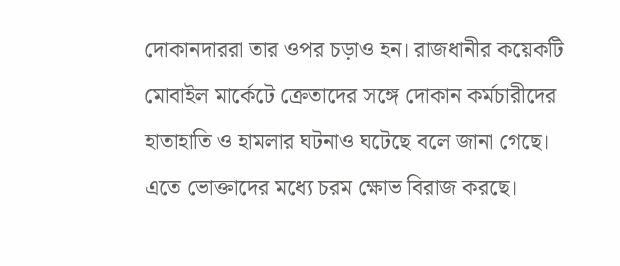দোকানদাররা তার ওপর চড়াও হন। রাজধানীর কয়েকটি মোবাইল মার্কেটে ক্রেতাদের সঙ্গে দোকান কর্মচারীদের হাতাহাতি ও হামলার ঘটনাও ঘটেছে বলে জানা গেছে। এতে ভোক্তাদের মধ্যে চরম ক্ষোভ বিরাজ করছে।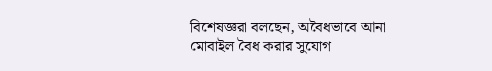বিশেষজ্ঞরা বলছেন, অবৈধভাবে আনা মোবাইল বৈধ করার সুযোগ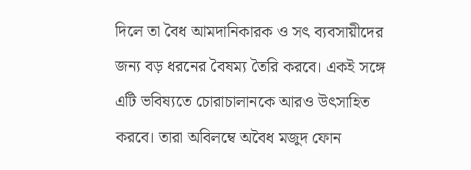দিলে তা বৈধ আমদানিকারক ও সৎ ব্যবসায়ীদের জন্য বড় ধরনের বৈষম্য তৈরি করবে। একই সঙ্গে এটি ভবিষ্যতে চোরাচালানকে আরও উৎসাহিত করবে। তারা অবিলম্বে অবৈধ মজুদ ফোন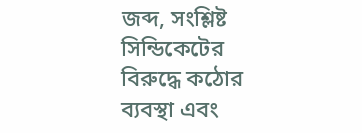জব্দ, সংশ্লিষ্ট সিন্ডিকেটের বিরুদ্ধে কঠোর ব্যবস্থা এবং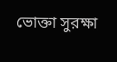ভোক্তা সুরক্ষা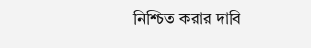নিশ্চিত করার দাবি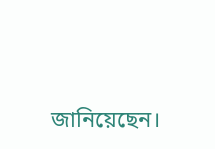জানিয়েছেন।